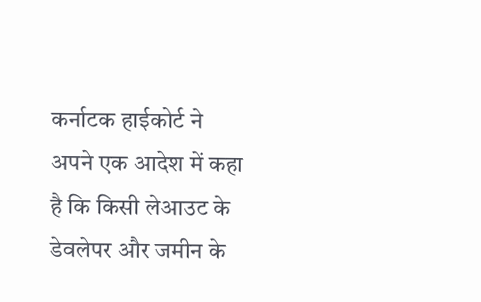कर्नाटक हाईकोर्ट ने अपने एक आदेश में कहा है कि किसी लेआउट के डेवलेपर और जमीन के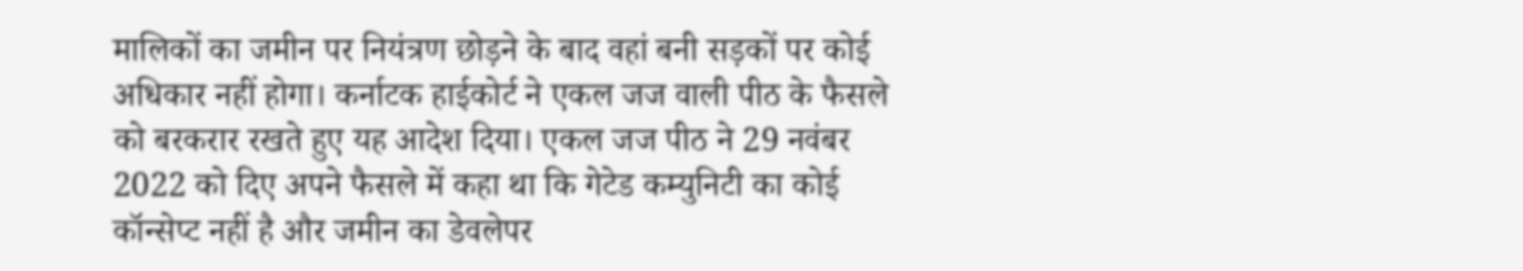मालिकों का जमीन पर नियंत्रण छोड़ने के बाद वहां बनी सड़कों पर कोई अधिकार नहीं होगा। कर्नाटक हाईकोर्ट ने एकल जज वाली पीठ के फैसले को बरकरार रखते हुए यह आदेश दिया। एकल जज पीठ ने 29 नवंबर 2022 को दिए अपने फैसले में कहा था कि गेटेड कम्युनिटी का कोई कॉन्सेप्ट नहीं है और जमीन का डेवलेपर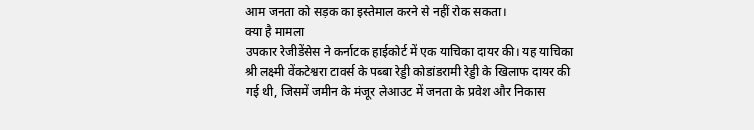आम जनता को सड़क का इस्तेमाल करने से नहीं रोक सकता।
क्या है मामला
उपकार रेजीडेंसेस ने कर्नाटक हाईकोर्ट में एक याचिका दायर की। यह याचिका श्री लक्ष्मी वेंकटेश्वरा टावर्स के पब्बा रेड्डी कोडांडरामी रेड्डी के खिलाफ दायर की गई थी, जिसमें जमीन के मंजूर लेआउट में जनता के प्रवेश और निकास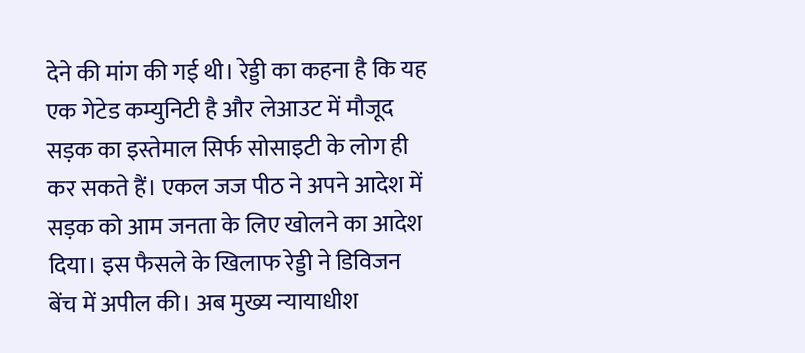देने की मांग की गई थी। रेड्डी का कहना है कि यह एक गेटेड कम्युनिटी है और लेआउट में मौजूद सड़क का इस्तेमाल सिर्फ सोसाइटी के लोग ही कर सकते हैं। एकल जज पीठ ने अपने आदेश में सड़क को आम जनता के लिए खोलने का आदेश दिया। इस फैसले के खिलाफ रेड्डी ने डिविजन बेंच में अपील की। अब मुख्य न्यायाधीश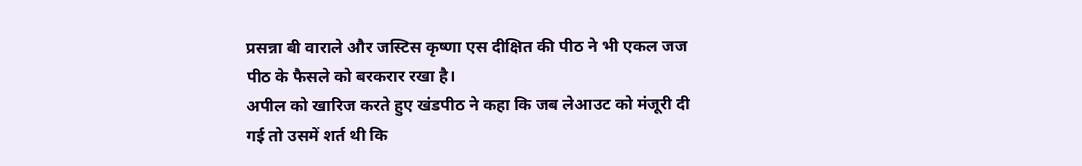प्रसन्ना बी वाराले और जस्टिस कृष्णा एस दीक्षित की पीठ ने भी एकल जज पीठ के फैसले को बरकरार रखा है।
अपील को खारिज करते हुए खंडपीठ ने कहा कि जब लेआउट को मंजूरी दी गई तो उसमें शर्त थी कि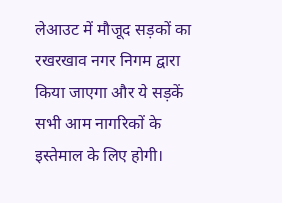लेआउट में मौजूद सड़कों का रखरखाव नगर निगम द्वारा किया जाएगा और ये सड़कें सभी आम नागरिकों के इस्तेमाल के लिए होगी।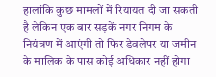हालांकि कुछ मामलों में रियायत दी जा सकती है लेकिन एक बार सड़कें नगर निगम के नियंत्रण में आएंगी तो फिर डेवलेपर या जमीन के मालिक के पास कोई अधिकार नहीं होगा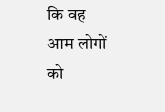कि वह आम लोगों को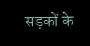सड़कों के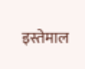इस्तेमाल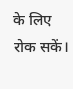के लिए रोक सकें।